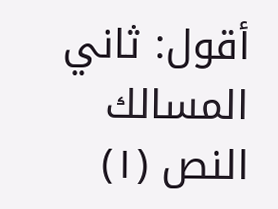أقول: ثاني المسالك النص (١)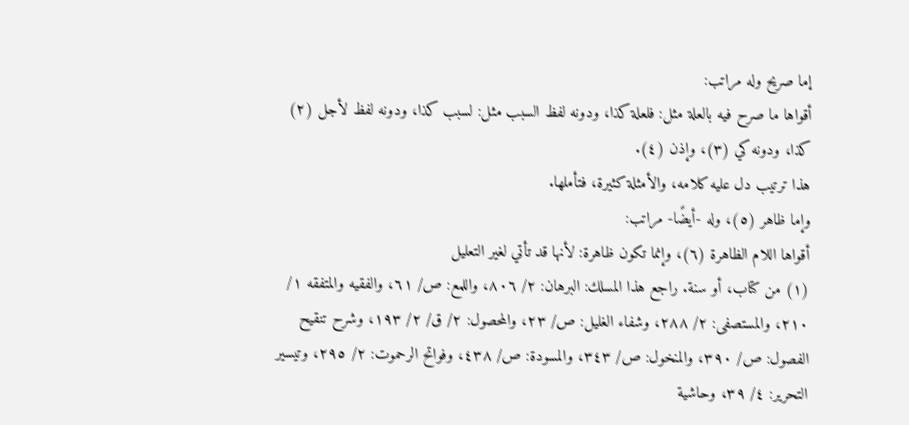إما صريح وله مراتب:
أقواها ما صرح فيه بالعلة مثل: فلعلة كذا، ودونه لفظ السبب مثل: لسبب كذا، ودونه لفظ لأجل (٢) كذا، ودونه كي (٣)، وإذن (٤).
هذا ترتيب دل عليه كلامه، والأمثلة كثيرة، فتأملها.
وإما ظاهر (٥)، وله -أيضًا- مراتب:
أقواها اللام الظاهرة (٦)، وإنما تكون ظاهرة: لأنها قد تأتي لغير التعليل
(١) من كتاب، أو سنة. راجع هذا المسلك: البرهان: ٢/ ٨٠٦، واللمع: ص/ ٦١، والفقيه والمتفقه ١/ ٢١٠، والمستصفى: ٢/ ٢٨٨، وشفاء الغليل: ص/ ٢٣، والمحصول: ٢/ ق/ ٢/ ١٩٣، وشرح تنقيح الفصول: ص/ ٣٩٠، والمنخول: ص/ ٣٤٣، والمسودة: ص/ ٤٣٨، وفواتح الرحموت: ٢/ ٢٩٥، وتيسير التحرير: ٤/ ٣٩، وحاشية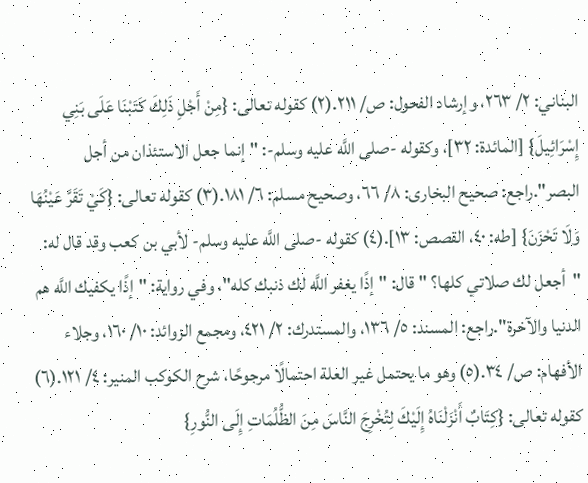البناني: ٢/ ٢٦٣، وإرشاد الفحول: ص/ ٢١١.(٢) كقوله تعالى: {مِنْ أَجْلِ ذَلِكَ كَتَبْنَا عَلَى بَنِي إِسْرَائِيلَ} [المائدة: ٣٢]، وكقوله -صلى اللَّه عليه وسلم-: "إنما جعل الاستئذان من أجل البصر".راجع: صحيح البخارى: ٨/ ٦٦، وصحيح مسلم: ٦/ ١٨١.(٣) كقوله تعالى: {كَيْ تَقَرَّ عَيْنُهَا وَلَا تَحْزَنَ} [طه: ٤٠، القصص: ١٣].(٤) كقوله -صلى اللَّه عليه وسلم- لأبي بن كعب وقد قال له: "أجعل لك صلاتي كلها؟ " قال: "إذًا يغفر اللَّه لك ذنبك كله"، وفي رواية: "إذًا يكفيك اللَّه هم الدنيا والآخرة".راجع: المسند: ٥/ ١٣٦، والمستدرك: ٢/ ٤٢١، ومجمع الزوائد: ١٠/ ١٦٠، وجلاء الأفهام: ص/ ٣٤.(٥) وهو ما يحتمل غير العلة احتمالًا مرجوحًا، شرح الكوكب المنير: ٤/ ١٢١.(٦) كقوله تعالى: {كِتَابٌ أَنْزَلْنَاهُ إِلَيْكَ لِتُخْرِجَ النَّاسَ مِنَ الظُّلُمَاتِ إِلَى النُّورِ}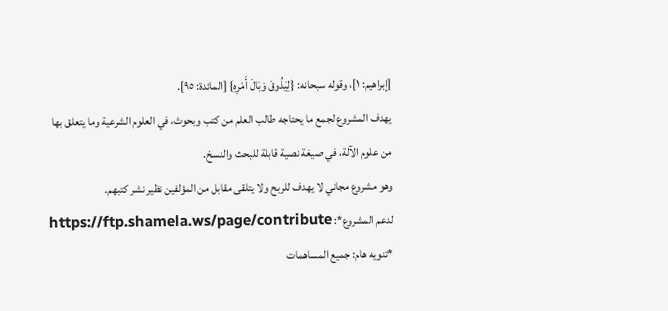[إبراهيم: ١]، وقوله سبحانه: {لِيَذُوقَ وَبَالَ أَمْرِهِ} [المائدة: ٩٥].
يهدف المشروع لجمع ما يحتاجه طالب العلم من كتب وبحوث، في العلوم الشرعية وما يتعلق بها من علوم الآلة، في صيغة نصية قابلة للبحث والنسخ.
وهو مشروع مجاني لا يهدف للربح ولا يتلقى مقابل من المؤلفين نظير نشر كتبهم.
لدعم المشروع*: https://ftp.shamela.ws/page/contribute
*تنويه هام: جميع المساهمات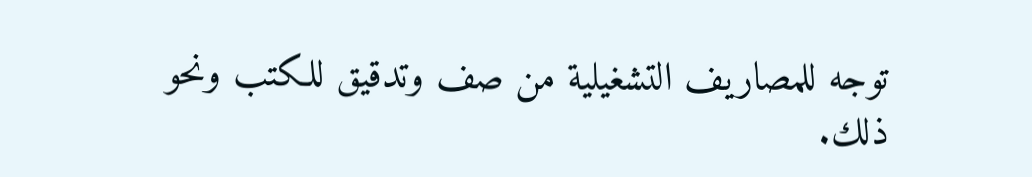توجه للمصاريف التشغيلية من صف وتدقيق للكتب ونحو ذلك.